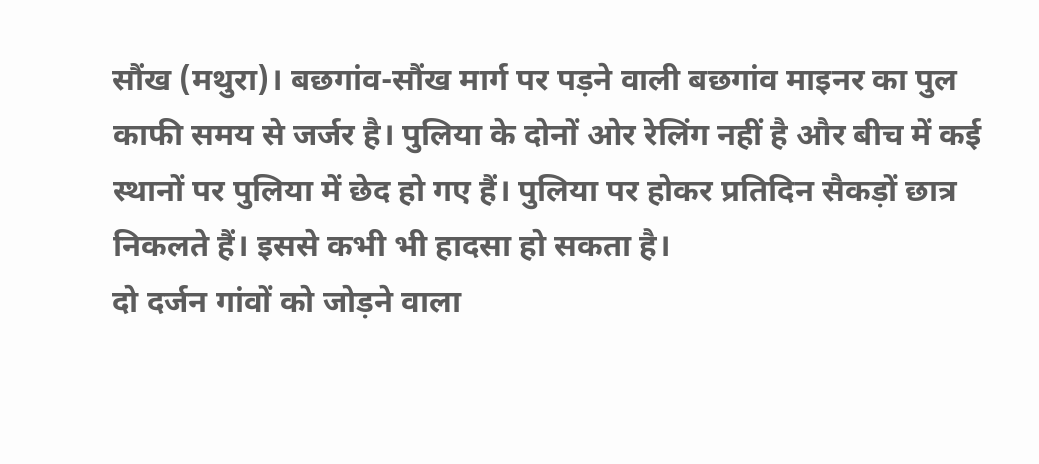सौंख (मथुरा)। बछगांव-सौंख मार्ग पर पड़ने वाली बछगांव माइनर का पुल काफी समय से जर्जर है। पुलिया के दोनों ओर रेलिंग नहीं है और बीच में कई स्थानों पर पुलिया में छेद हो गए हैं। पुलिया पर होकर प्रतिदिन सैकड़ों छात्र निकलते हैं। इससे कभी भी हादसा हो सकता है।
दो दर्जन गांवों को जोड़ने वाला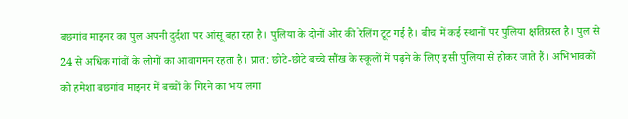बछगांव माइनर का पुल अपनी दुर्दशा पर आंसू बहा रहा है। पुलिया के दोनों ओर की रेलिंग टूट गई है। बीच में कई स्थानों पर पुलिया क्षतिग्रस्त है। पुल से 24 से अधिक गांवों के लोगों का आवागमन रहता है। प्रात: छोटे-छोटे बच्चे सौंख के स्कूलों में पढ़ने के लिए इसी पुलिया से होकर जाते हैं। अभिभावकों को हमेशा बछगांव माइनर में बच्चों के गिरने का भय लगा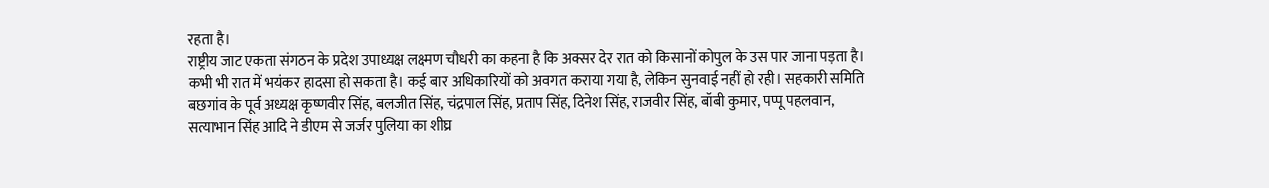रहता है।
राष्ट्रीय जाट एकता संगठन के प्रदेश उपाध्यक्ष लक्ष्मण चौधरी का कहना है कि अक्सर देर रात को किसानों कोपुल के उस पार जाना पड़ता है। कभी भी रात में भयंकर हादसा हो सकता है। कई बार अधिकारियों को अवगत कराया गया है, लेकिन सुनवाई नहीं हो रही। सहकारी समिति बछगांव के पूर्व अध्यक्ष कृष्णवीर सिंह, बलजीत सिंह, चंद्रपाल सिंह, प्रताप सिंह, दिनेश सिंह, राजवीर सिंह, बॉबी कुमार, पप्पू पहलवान, सत्याभान सिंह आदि ने डीएम से जर्जर पुलिया का शीघ्र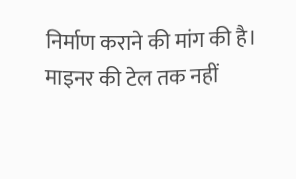निर्माण कराने की मांग की है।
माइनर की टेल तक नहीं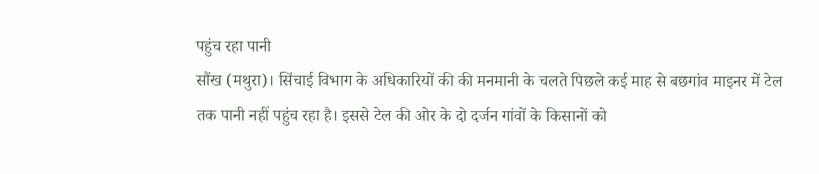पहुंच रहा पानी
सौंख (मथुरा)। सिंचाई विभाग के अधिकारियों की की मनमानी के चलते पिछले कई माह से बछगांव माइनर में टेल तक पानी नहीं पहुंच रहा है। इससे टेल की ओर के दो दर्जन गांवों के किसानों को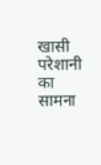खासी परेशानी का सामना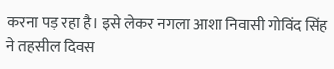करना पड़ रहा है। इसे लेकर नगला आशा निवासी गोविंद सिंह ने तहसील दिवस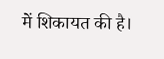में शिकायत की है।